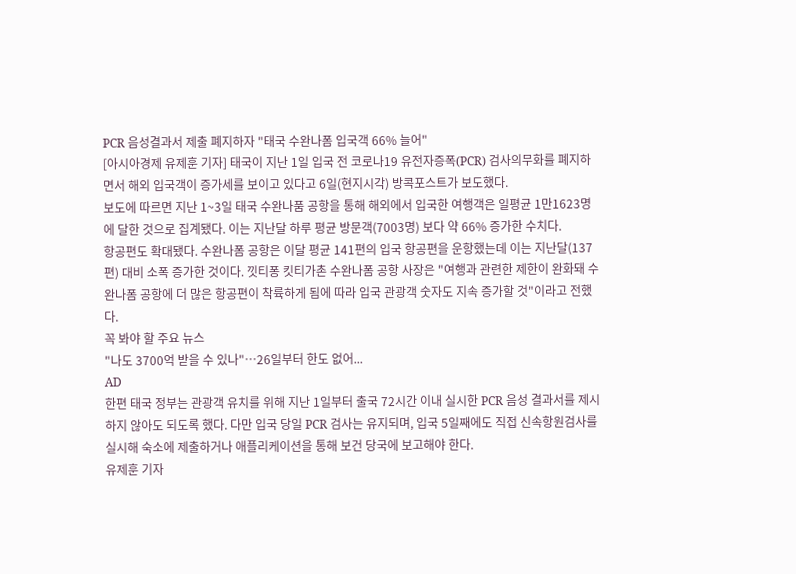PCR 음성결과서 제출 폐지하자 "태국 수완나폼 입국객 66% 늘어"
[아시아경제 유제훈 기자] 태국이 지난 1일 입국 전 코로나19 유전자증폭(PCR) 검사의무화를 폐지하면서 해외 입국객이 증가세를 보이고 있다고 6일(현지시각) 방콕포스트가 보도했다.
보도에 따르면 지난 1~3일 태국 수완나품 공항을 통해 해외에서 입국한 여행객은 일평균 1만1623명에 달한 것으로 집계됐다. 이는 지난달 하루 평균 방문객(7003명) 보다 약 66% 증가한 수치다.
항공편도 확대됐다. 수완나폼 공항은 이달 평균 141편의 입국 항공편을 운항했는데 이는 지난달(137편) 대비 소폭 증가한 것이다. 낏티퐁 킷티가촌 수완나폼 공항 사장은 "여행과 관련한 제한이 완화돼 수완나폼 공항에 더 많은 항공편이 착륙하게 됨에 따라 입국 관광객 숫자도 지속 증가할 것"이라고 전했다.
꼭 봐야 할 주요 뉴스
"나도 3700억 받을 수 있나"…26일부터 한도 없어...
AD
한편 태국 정부는 관광객 유치를 위해 지난 1일부터 출국 72시간 이내 실시한 PCR 음성 결과서를 제시하지 않아도 되도록 했다. 다만 입국 당일 PCR 검사는 유지되며, 입국 5일째에도 직접 신속항원검사를 실시해 숙소에 제출하거나 애플리케이션을 통해 보건 당국에 보고해야 한다.
유제훈 기자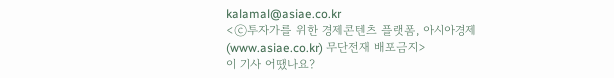kalamal@asiae.co.kr
<ⓒ투자가를 위한 경제콘텐츠 플랫폼, 아시아경제(www.asiae.co.kr) 무단전재 배포금지>
이 기사 어땠나요?